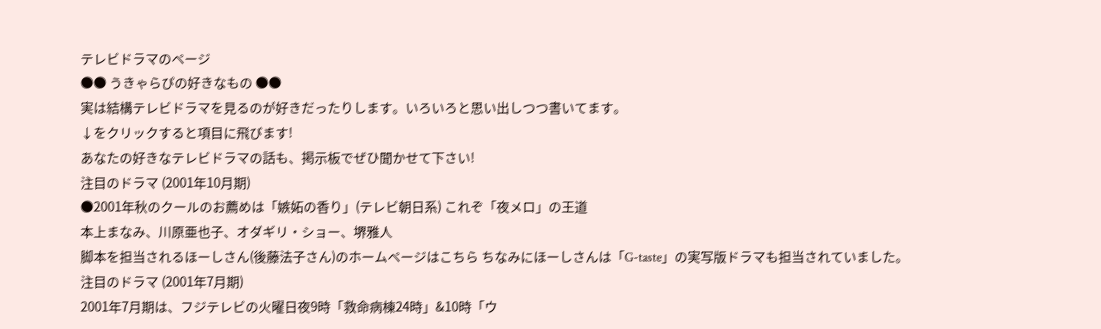テレビドラマのページ
●● うきゃらぴの好きなもの ●●
実は結構テレビドラマを見るのが好きだったりします。いろいろと思い出しつつ書いてます。
↓をクリックすると項目に飛びます!
あなたの好きなテレビドラマの話も、掲示板でぜひ聞かせて下さい!
注目のドラマ (2001年10月期)
●2001年秋のクールのお薦めは「嫉妬の香り」(テレビ朝日系) これぞ「夜メロ」の王道
本上まなみ、川原亜也子、オダギリ・ショー、堺雅人
脚本を担当されるほーしさん(後藤法子さん)のホームページはこちら ちなみにほーしさんは「G-taste」の実写版ドラマも担当されていました。
注目のドラマ (2001年7月期)
2001年7月期は、フジテレビの火曜日夜9時「救命病棟24時」&10時「ウ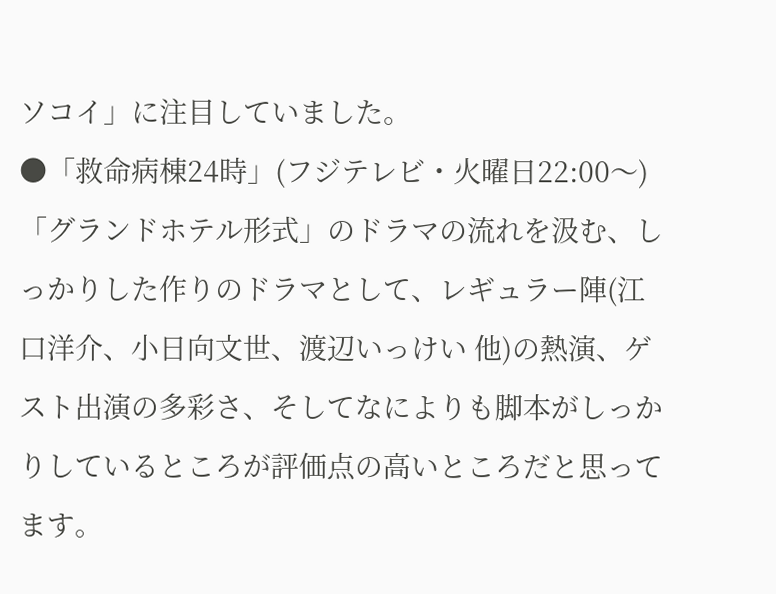ソコイ」に注目していました。
●「救命病棟24時」(フジテレビ・火曜日22:00〜)
「グランドホテル形式」のドラマの流れを汲む、しっかりした作りのドラマとして、レギュラー陣(江口洋介、小日向文世、渡辺いっけい 他)の熱演、ゲスト出演の多彩さ、そしてなによりも脚本がしっかりしているところが評価点の高いところだと思ってます。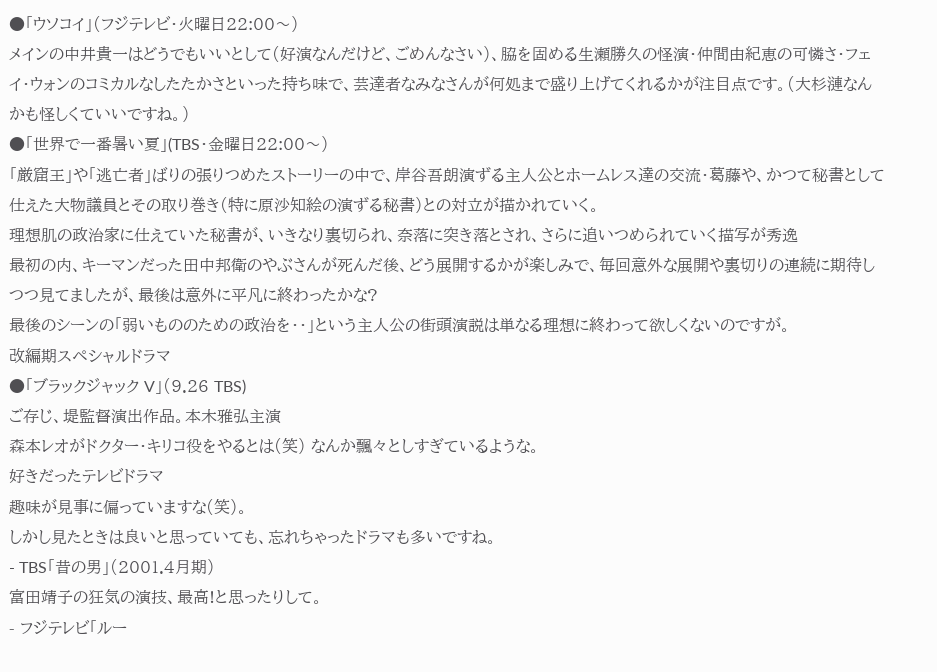●「ウソコイ」(フジテレビ・火曜日22:00〜)
メインの中井貴一はどうでもいいとして(好演なんだけど、ごめんなさい)、脇を固める生瀬勝久の怪演・仲間由紀恵の可憐さ・フェイ・ウォンのコミカルなしたたかさといった持ち味で、芸達者なみなさんが何処まで盛り上げてくれるかが注目点です。(大杉漣なんかも怪しくていいですね。)
●「世界で一番暑い夏」(TBS・金曜日22:00〜)
「厳窟王」や「逃亡者」ばりの張りつめたストーリーの中で、岸谷吾朗演ずる主人公とホームレス達の交流・葛藤や、かつて秘書として仕えた大物議員とその取り巻き(特に原沙知絵の演ずる秘書)との対立が描かれていく。
理想肌の政治家に仕えていた秘書が、いきなり裏切られ、奈落に突き落とされ、さらに追いつめられていく描写が秀逸
最初の内、キーマンだった田中邦衛のやぶさんが死んだ後、どう展開するかが楽しみで、毎回意外な展開や裏切りの連続に期待しつつ見てましたが、最後は意外に平凡に終わったかな?
最後のシーンの「弱いもののための政治を・・」という主人公の街頭演説は単なる理想に終わって欲しくないのですが。
改編期スペシャルドラマ
●「ブラックジャック V」(9.26 TBS)
ご存じ、堤監督演出作品。本木雅弘主演
森本レオがドクター・キリコ役をやるとは(笑) なんか飄々としすぎているような。
好きだったテレビドラマ
趣味が見事に偏っていますな(笑)。
しかし見たときは良いと思っていても、忘れちゃったドラマも多いですね。
- TBS「昔の男」(2001.4月期)
富田靖子の狂気の演技、最高!と思ったりして。
- フジテレビ「ルー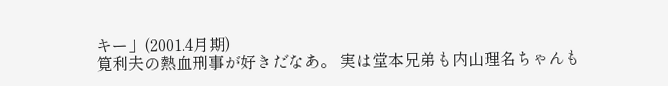キー」(2001.4月期)
筧利夫の熱血刑事が好きだなあ。 実は堂本兄弟も内山理名ちゃんも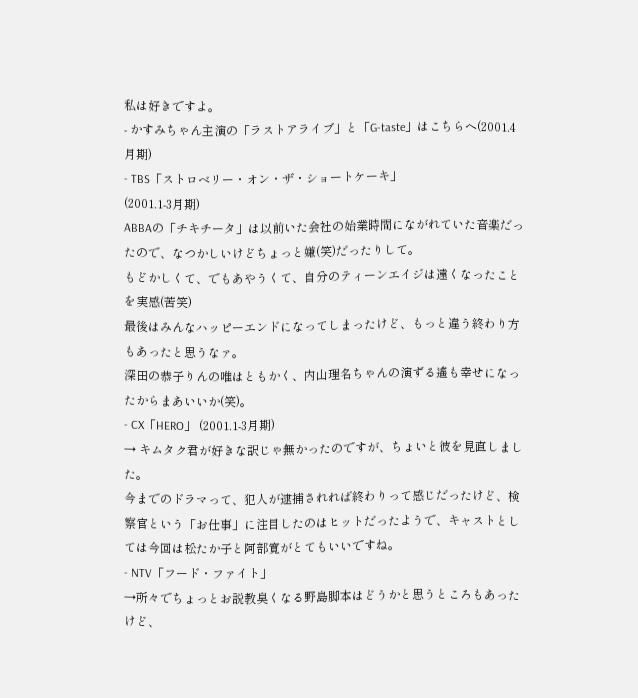私は好きですよ。
- かすみちゃん主演の「ラストアライブ」と「G-taste」はこちらヘ(2001.4月期)
- TBS「ストロベリー・オン・ザ・ショートケーキ」
(2001.1-3月期)
ABBAの「チキチータ」は以前いた会社の始業時間にながれていた音楽だったので、なつかしいけどちょっと嫌(笑)だったりして。
もどかしくて、でもあやうくて、自分のティーンエイジは遠くなったことを実感(苦笑)
最後はみんなハッピーエンドになってしまったけど、もっと違う終わり方もあったと思うなァ。
深田の恭子りんの唯はともかく、内山理名ちゃんの演ずる遙も幸せになったからまあいいか(笑)。
- CX「HERO」 (2001.1-3月期)
→ キムタク君が好きな訳じゃ無かったのですが、ちょいと彼を見直しました。
今までのドラマって、犯人が逮捕されれば終わりって感じだったけど、検察官という「お仕事」に注目したのはヒットだったようで、キャストとしては今回は松たか子と阿部寛がとてもいいですね。
- NTV「フード・ファイト」
→所々でちょっとお説教臭くなる野島脚本はどうかと思うところもあったけど、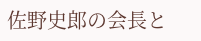佐野史郎の会長と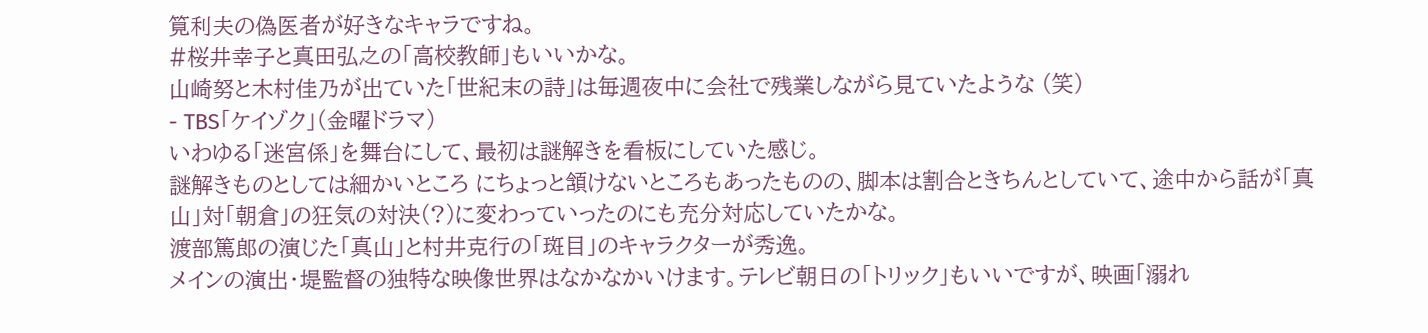筧利夫の偽医者が好きなキャラですね。
#桜井幸子と真田弘之の「高校教師」もいいかな。
山崎努と木村佳乃が出ていた「世紀末の詩」は毎週夜中に会社で残業しながら見ていたような (笑)
- TBS「ケイゾク」(金曜ドラマ)
いわゆる「迷宮係」を舞台にして、最初は謎解きを看板にしていた感じ。
謎解きものとしては細かいところ にちょっと頷けないところもあったものの、脚本は割合ときちんとしていて、途中から話が「真山」対「朝倉」の狂気の対決(?)に変わっていったのにも充分対応していたかな。
渡部篤郎の演じた「真山」と村井克行の「斑目」のキャラクターが秀逸。
メインの演出・堤監督の独特な映像世界はなかなかいけます。テレビ朝日の「トリック」もいいですが、映画「溺れ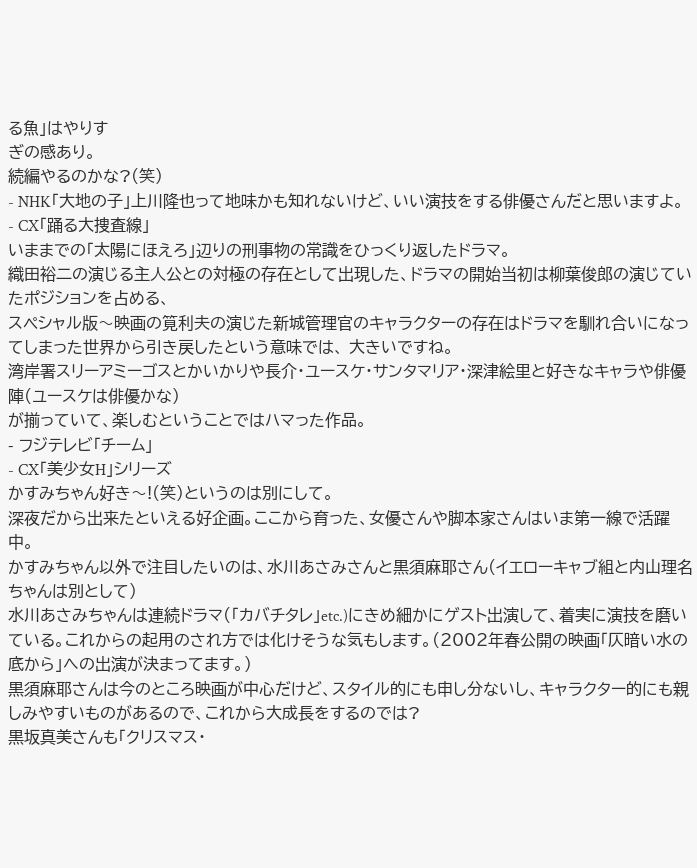る魚」はやりす
ぎの感あり。
続編やるのかな?(笑)
- NHK「大地の子」上川隆也って地味かも知れないけど、いい演技をする俳優さんだと思いますよ。
- CX「踊る大捜査線」
いままでの「太陽にほえろ」辺りの刑事物の常識をひっくり返したドラマ。
織田裕二の演じる主人公との対極の存在として出現した、ドラマの開始当初は柳葉俊郎の演じていたポジションを占める、
スペシャル版〜映画の筧利夫の演じた新城管理官のキャラクターの存在はドラマを馴れ合いになってしまった世界から引き戻したという意味では、 大きいですね。
湾岸署スリーアミーゴスとかいかりや長介・ユースケ・サンタマリア・深津絵里と好きなキャラや俳優陣(ユースケは俳優かな)
が揃っていて、楽しむということではハマった作品。
- フジテレビ「チーム」
- CX「美少女H」シリーズ
かすみちゃん好き〜!(笑)というのは別にして。
深夜だから出来たといえる好企画。ここから育った、女優さんや脚本家さんはいま第一線で活躍中。
かすみちゃん以外で注目したいのは、水川あさみさんと黒須麻耶さん(イエローキャブ組と内山理名ちゃんは別として)
水川あさみちゃんは連続ドラマ(「カバチタレ」etc.)にきめ細かにゲスト出演して、着実に演技を磨いている。これからの起用のされ方では化けそうな気もします。(2002年春公開の映画「仄暗い水の底から」への出演が決まってます。)
黒須麻耶さんは今のところ映画が中心だけど、スタイル的にも申し分ないし、キャラクター的にも親しみやすいものがあるので、これから大成長をするのでは?
黒坂真美さんも「クリスマス・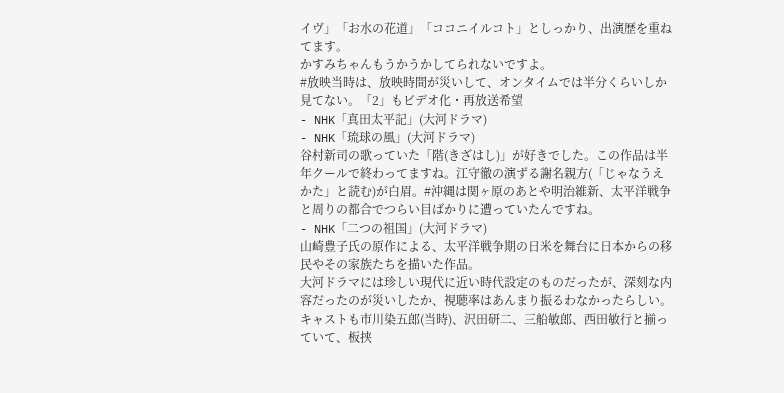イヴ」「お水の花道」「ココニイルコト」としっかり、出演歴を重ねてます。
かすみちゃんもうかうかしてられないですよ。
#放映当時は、放映時間が災いして、オンタイムでは半分くらいしか見てない。「2」もビデオ化・再放送希望
- NHK「真田太平記」(大河ドラマ)
- NHK「琉球の風」(大河ドラマ)
谷村新司の歌っていた「階(きざはし)」が好きでした。この作品は半年クールで終わってますね。江守徹の演ずる謝名親方(「じゃなうえかた」と読む)が白眉。#沖縄は関ヶ原のあとや明治維新、太平洋戦争と周りの都合でつらい目ばかりに遭っていたんですね。
- NHK「二つの祖国」(大河ドラマ)
山崎豊子氏の原作による、太平洋戦争期の日米を舞台に日本からの移民やその家族たちを描いた作品。
大河ドラマには珍しい現代に近い時代設定のものだったが、深刻な内容だったのが災いしたか、視聴率はあんまり振るわなかったらしい。
キャストも市川染五郎(当時)、沢田研二、三船敏郎、西田敏行と揃っていて、板挟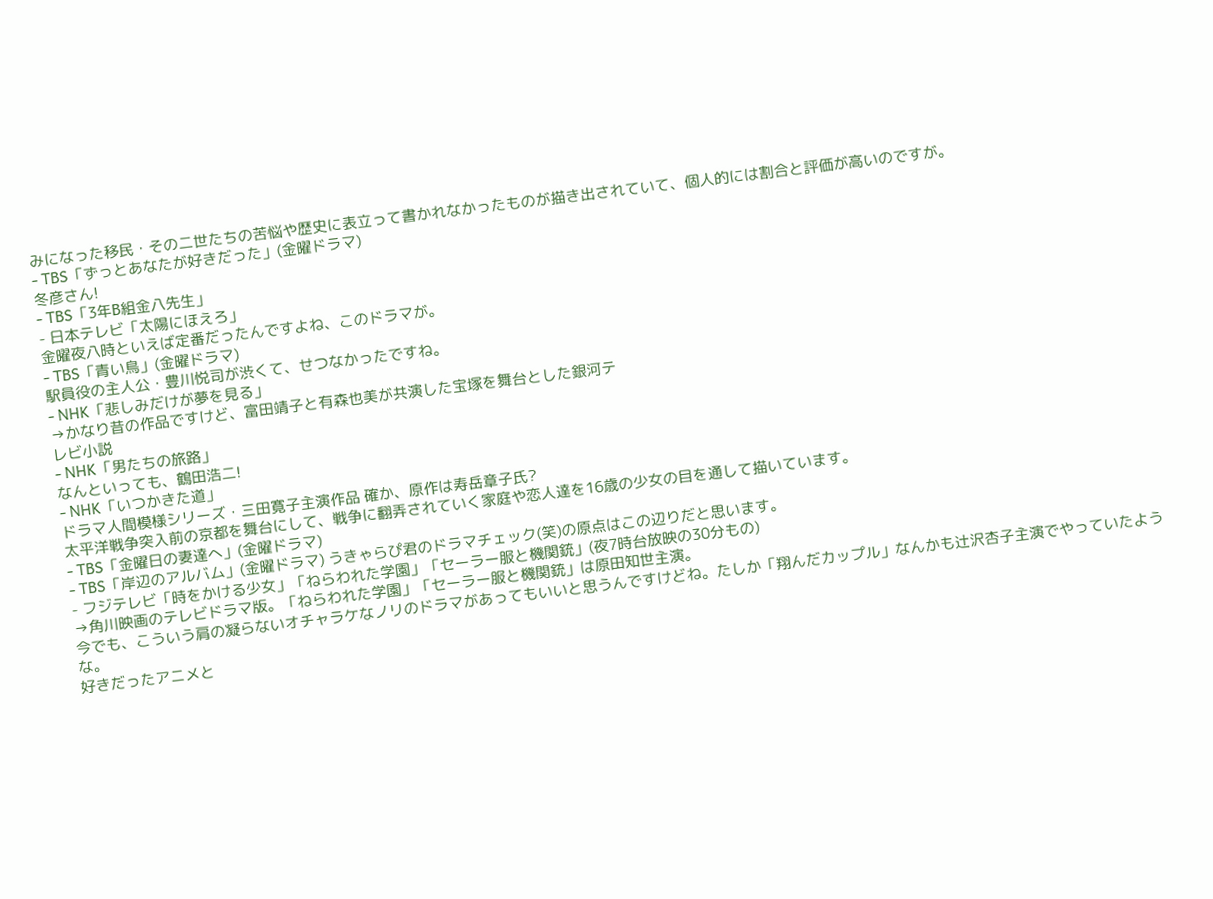みになった移民・その二世たちの苦悩や歴史に表立って書かれなかったものが描き出されていて、個人的には割合と評価が高いのですが。
- TBS「ずっとあなたが好きだった」(金曜ドラマ)
冬彦さん!
- TBS「3年B組金八先生」
- 日本テレビ「太陽にほえろ」
金曜夜八時といえば定番だったんですよね、このドラマが。
- TBS「青い鳥」(金曜ドラマ)
駅員役の主人公・豊川悦司が渋くて、せつなかったですね。
- NHK「悲しみだけが夢を見る」
→かなり昔の作品ですけど、富田靖子と有森也美が共演した宝塚を舞台とした銀河テ
レビ小説
- NHK「男たちの旅路」
なんといっても、鶴田浩二!
- NHK「いつかきた道」
ドラマ人間模様シリーズ・三田寛子主演作品 確か、原作は寿岳章子氏?
太平洋戦争突入前の京都を舞台にして、戦争に翻弄されていく家庭や恋人達を16歳の少女の目を通して描いています。
- TBS「金曜日の妻達へ」(金曜ドラマ)
- TBS「岸辺のアルバム」(金曜ドラマ) うきゃらぴ君のドラマチェック(笑)の原点はこの辺りだと思います。
- フジテレビ「時をかける少女」「ねらわれた学園」「セーラー服と機関銃」(夜7時台放映の30分もの)
→角川映画のテレビドラマ版。「ねらわれた学園」「セーラー服と機関銃」は原田知世主演。
今でも、こういう肩の凝らないオチャラケなノリのドラマがあってもいいと思うんですけどね。たしか「翔んだカップル」なんかも辻沢杏子主演でやっていたような。
好きだったアニメと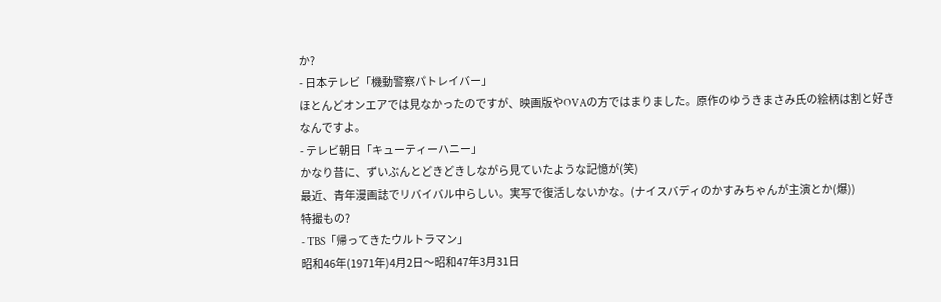か?
- 日本テレビ「機動警察パトレイバー」
ほとんどオンエアでは見なかったのですが、映画版やOVAの方ではまりました。原作のゆうきまさみ氏の絵柄は割と好きなんですよ。
- テレビ朝日「キューティーハニー」
かなり昔に、ずいぶんとどきどきしながら見ていたような記憶が(笑)
最近、青年漫画誌でリバイバル中らしい。実写で復活しないかな。(ナイスバディのかすみちゃんが主演とか(爆))
特撮もの?
- TBS「帰ってきたウルトラマン」
昭和46年(1971年)4月2日〜昭和47年3月31日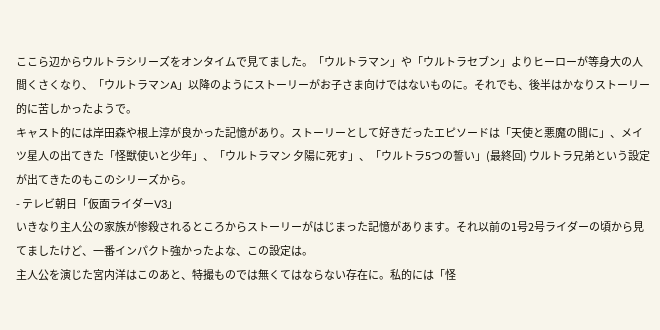ここら辺からウルトラシリーズをオンタイムで見てました。「ウルトラマン」や「ウルトラセブン」よりヒーローが等身大の人間くさくなり、「ウルトラマンA」以降のようにストーリーがお子さま向けではないものに。それでも、後半はかなりストーリー的に苦しかったようで。
キャスト的には岸田森や根上淳が良かった記憶があり。ストーリーとして好きだったエピソードは「天使と悪魔の間に」、メイツ星人の出てきた「怪獣使いと少年」、「ウルトラマン 夕陽に死す」、「ウルトラ5つの誓い」(最終回) ウルトラ兄弟という設定が出てきたのもこのシリーズから。
- テレビ朝日「仮面ライダーV3」
いきなり主人公の家族が惨殺されるところからストーリーがはじまった記憶があります。それ以前の1号2号ライダーの頃から見てましたけど、一番インパクト強かったよな、この設定は。
主人公を演じた宮内洋はこのあと、特撮ものでは無くてはならない存在に。私的には「怪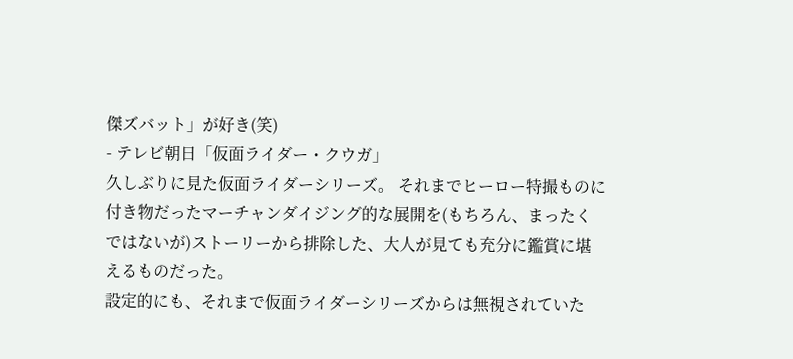傑ズバット」が好き(笑)
- テレビ朝日「仮面ライダー・クウガ」
久しぶりに見た仮面ライダーシリーズ。 それまでヒーロー特撮ものに付き物だったマーチャンダイジング的な展開を(もちろん、まったくではないが)ストーリーから排除した、大人が見ても充分に鑑賞に堪えるものだった。
設定的にも、それまで仮面ライダーシリーズからは無視されていた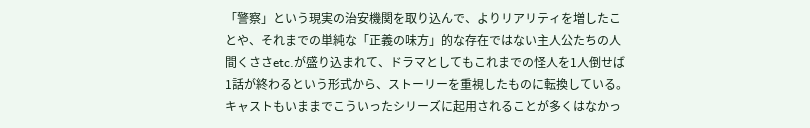「警察」という現実の治安機関を取り込んで、よりリアリティを増したことや、それまでの単純な「正義の味方」的な存在ではない主人公たちの人間くささetc.が盛り込まれて、ドラマとしてもこれまでの怪人を1人倒せば1話が終わるという形式から、ストーリーを重視したものに転換している。
キャストもいままでこういったシリーズに起用されることが多くはなかっ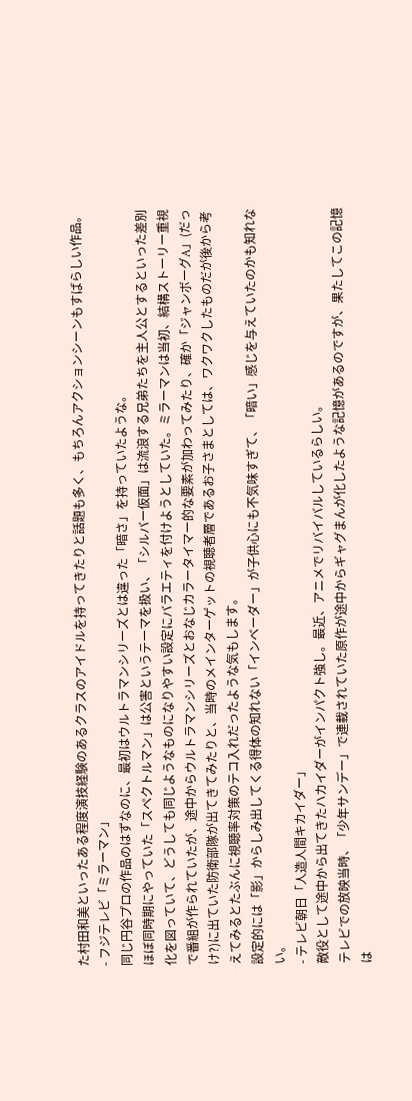た村田和美といったある程度演技経験のあるクラスのアイドルを持ってきたりと話題も多く、もちろんアクションシーンもすばらしい作品。
- フジテレビ「ミラーマン」
同じ円谷プロの作品のはずなのに、最初はウルトラマンシリーズとは違った「暗さ」を持っていたような。
ほぼ同時期にやっていた「スペクトルマン」は公害というテーマを扱い、「シルバー仮面」は流浪する兄弟たちを主人公とするといった差別化を図っていて、どうしても同じようなものになりやすい設定にバラエティを付けようとしていた。ミラーマンは当初、結構ストーリー重視で番組が作られていたが、途中からウルトラマンシリーズとおなじカラータイマー的な要素が加わってみたり、確か「ジャンボーグA」(だっけ?)に出ていた防衛部隊が出てきてみたりと、当時のメインターゲットの視聴者層であるお子さまとしては、ワクワクしたものだが後から考えてみるとたぶんに視聴率対策のテコ入れだったような気もします。
設定的には「影」からしみ出してくる得体の知れない「インベーダー」が子供心にも不気味すぎて、「暗い」感じを与えていたのかも知れない。
- テレビ朝日「人造人間キカイダー」
敵役として途中から出てきたハカイダーがインパクト強し。最近、アニメでリバイバルしているらしい。
テレビでの放映当時、「少年サンデー」で連載されていた原作が途中からギャグまんが化したような記憶があるのですが、果たしてこの記憶は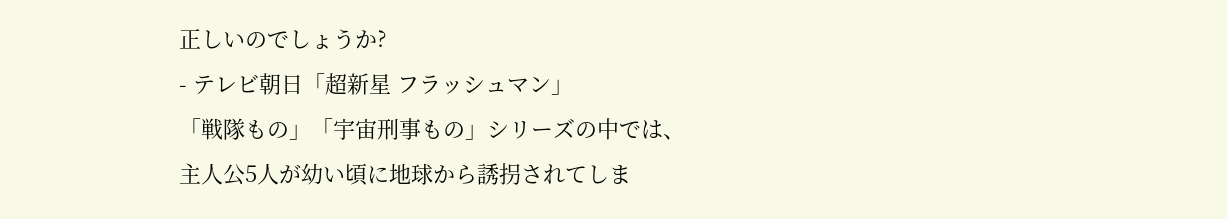正しいのでしょうか?
- テレビ朝日「超新星 フラッシュマン」
「戦隊もの」「宇宙刑事もの」シリーズの中では、主人公5人が幼い頃に地球から誘拐されてしま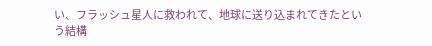い、フラッシュ星人に救われて、地球に送り込まれてきたという結構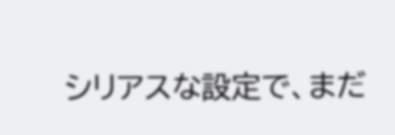シリアスな設定で、まだ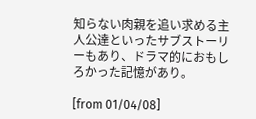知らない肉親を追い求める主人公達といったサブストーリーもあり、ドラマ的におもしろかった記憶があり。

[from 01/04/08]